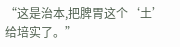“这是治本,把脾胃这个‘土’给培实了。”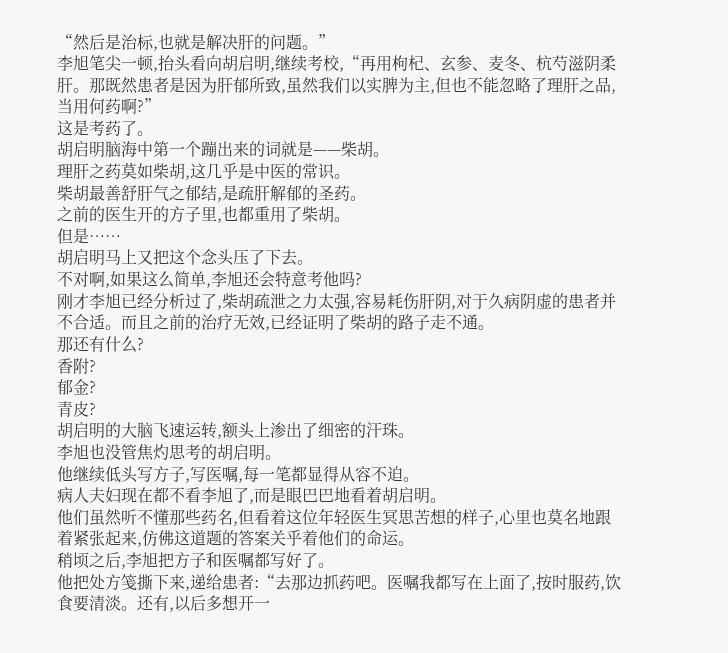“然后是治标,也就是解决肝的问题。”
李旭笔尖一顿,抬头看向胡启明,继续考校,“再用枸杞、玄参、麦冬、杭芍滋阴柔肝。那既然患者是因为肝郁所致,虽然我们以实脾为主,但也不能忽略了理肝之品,当用何药啊?”
这是考药了。
胡启明脑海中第一个蹦出来的词就是——柴胡。
理肝之药莫如柴胡,这几乎是中医的常识。
柴胡最善舒肝气之郁结,是疏肝解郁的圣药。
之前的医生开的方子里,也都重用了柴胡。
但是……
胡启明马上又把这个念头压了下去。
不对啊,如果这么简单,李旭还会特意考他吗?
刚才李旭已经分析过了,柴胡疏泄之力太强,容易耗伤肝阴,对于久病阴虚的患者并不合适。而且之前的治疗无效,已经证明了柴胡的路子走不通。
那还有什么?
香附?
郁金?
青皮?
胡启明的大脑飞速运转,额头上渗出了细密的汗珠。
李旭也没管焦灼思考的胡启明。
他继续低头写方子,写医嘱,每一笔都显得从容不迫。
病人夫妇现在都不看李旭了,而是眼巴巴地看着胡启明。
他们虽然听不懂那些药名,但看着这位年轻医生冥思苦想的样子,心里也莫名地跟着紧张起来,仿佛这道题的答案关乎着他们的命运。
稍顷之后,李旭把方子和医嘱都写好了。
他把处方笺撕下来,递给患者:“去那边抓药吧。医嘱我都写在上面了,按时服药,饮食要清淡。还有,以后多想开一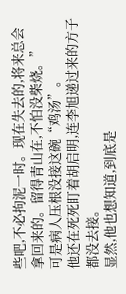些吧,不必拘泥一时。现在失去的,将来总会拿回来的。留得青山在,不怕没柴烧。”
可是病人压根没接这碗“鸡汤”。
他还在死死盯着胡启明,连李旭递过来的方子都没去接。
显然,他也想知道,到底是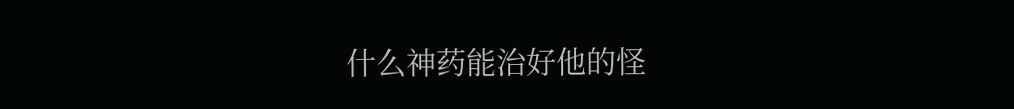什么神药能治好他的怪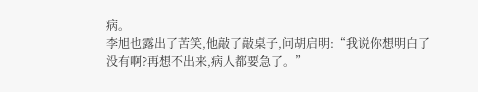病。
李旭也露出了苦笑,他敲了敲桌子,问胡启明:“我说你想明白了没有啊?再想不出来,病人都要急了。”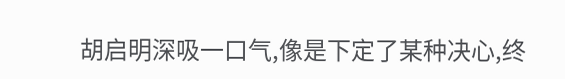胡启明深吸一口气,像是下定了某种决心,终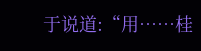于说道:“用……桂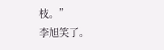枝。”
李旭笑了。